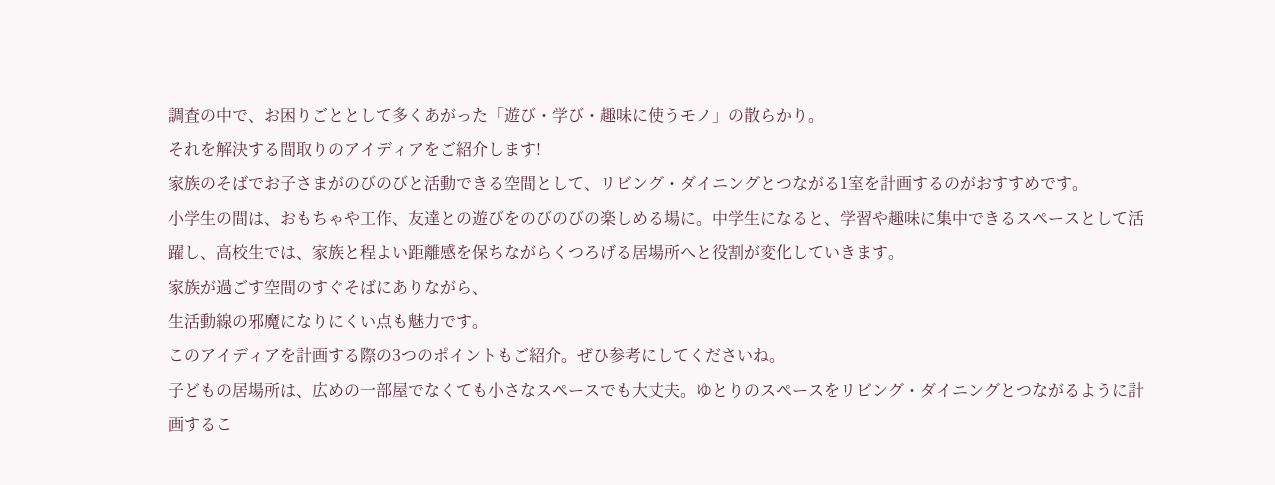調査の中で、お困りごととして多くあがった「遊び・学び・趣味に使うモノ」の散らかり。
それを解決する間取りのアイディアをご紹介します!
家族のそばでお子さまがのびのびと活動できる空間として、リビング・ダイニングとつながる1室を計画するのがおすすめです。
小学生の間は、おもちゃや工作、友達との遊びをのびのびの楽しめる場に。中学生になると、学習や趣味に集中できるスペースとして活躍し、高校生では、家族と程よい距離感を保ちながらくつろげる居場所へと役割が変化していきます。
家族が過ごす空間のすぐそばにありながら、
生活動線の邪魔になりにくい点も魅力です。
このアイディアを計画する際の3つのポイントもご紹介。ぜひ参考にしてくださいね。
子どもの居場所は、広めの一部屋でなくても小さなスペースでも大丈夫。ゆとりのスペースをリビング・ダイニングとつながるように計画するこ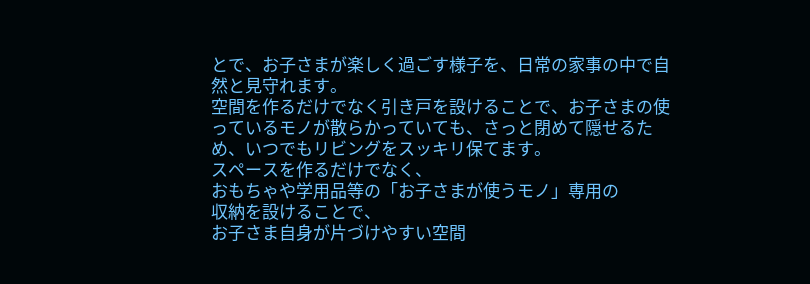とで、お子さまが楽しく過ごす様子を、日常の家事の中で自然と見守れます。
空間を作るだけでなく引き戸を設けることで、お子さまの使っているモノが散らかっていても、さっと閉めて隠せるため、いつでもリビングをスッキリ保てます。
スペースを作るだけでなく、
おもちゃや学用品等の「お子さまが使うモノ」専用の
収納を設けることで、
お子さま自身が片づけやすい空間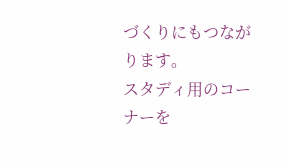づくりにもつながります。
スタディ用のコーナーを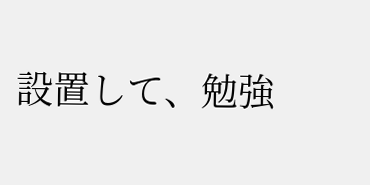設置して、勉強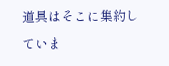道具はそこに集約していま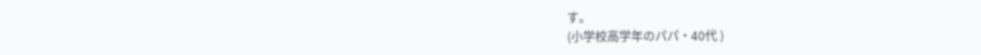す。
(小学校高学年のパパ・40代 )